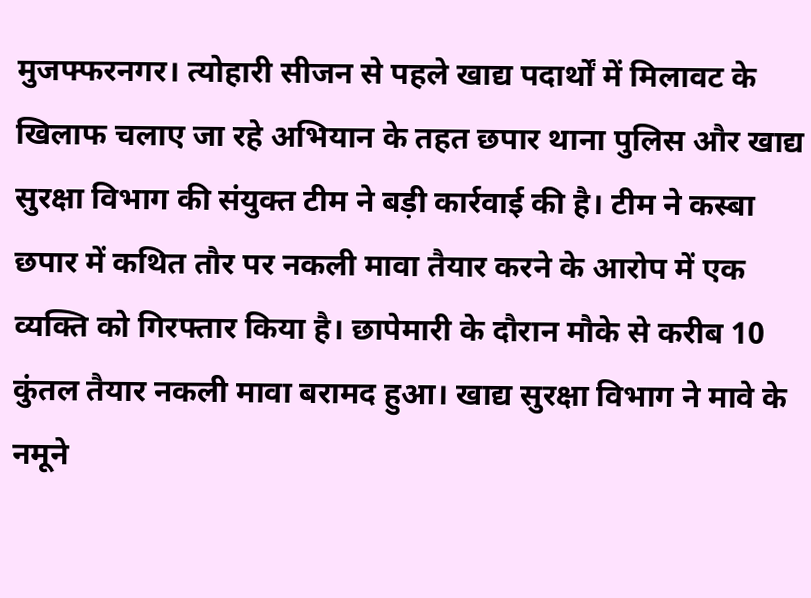मुजफ्फरनगर। त्योहारी सीजन से पहले खाद्य पदार्थों में मिलावट के खिलाफ चलाए जा रहे अभियान के तहत छपार थाना पुलिस और खाद्य सुरक्षा विभाग की संयुक्त टीम ने बड़ी कार्रवाई की है। टीम ने कस्बा छपार में कथित तौर पर नकली मावा तैयार करने के आरोप में एक व्यक्ति को गिरफ्तार किया है। छापेमारी के दौरान मौके से करीब 10 कुंतल तैयार नकली मावा बरामद हुआ। खाद्य सुरक्षा विभाग ने मावे के नमूने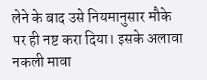लेने के बाद उसे नियमानुसार मौके पर ही नष्ट करा दिया। इसके अलावा नकली मावा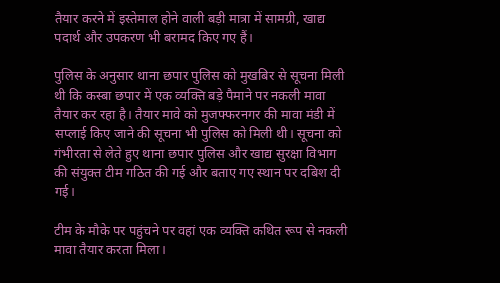तैयार करने में इस्तेमाल होने वाली बड़ी मात्रा में सामग्री, खाद्य पदार्थ और उपकरण भी बरामद किए गए हैं।

पुलिस के अनुसार थाना छपार पुलिस को मुखबिर से सूचना मिली थी कि कस्बा छपार में एक व्यक्ति बड़े पैमाने पर नकली मावा तैयार कर रहा है। तैयार मावे को मुजफ्फरनगर की मावा मंडी में सप्लाई किए जाने की सूचना भी पुलिस को मिली थी। सूचना को गंभीरता से लेते हुए थाना छपार पुलिस और खाद्य सुरक्षा विभाग की संयुक्त टीम गठित की गई और बताए गए स्थान पर दबिश दी गई।

टीम के मौके पर पहुंचने पर वहां एक व्यक्ति कथित रूप से नकली मावा तैयार करता मिला।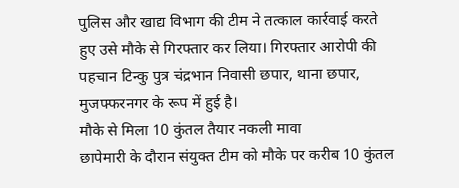पुलिस और खाद्य विभाग की टीम ने तत्काल कार्रवाई करते हुए उसे मौके से गिरफ्तार कर लिया। गिरफ्तार आरोपी की पहचान टिन्कु पुत्र चंद्रभान निवासी छपार, थाना छपार, मुजफ्फरनगर के रूप में हुई है।
मौके से मिला 10 कुंतल तैयार नकली मावा
छापेमारी के दौरान संयुक्त टीम को मौके पर करीब 10 कुंतल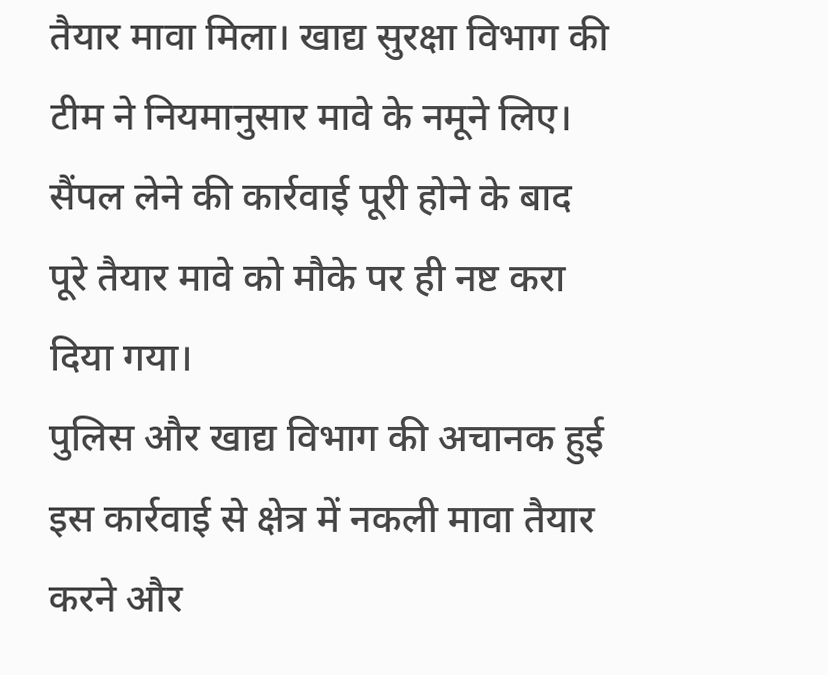तैयार मावा मिला। खाद्य सुरक्षा विभाग की टीम ने नियमानुसार मावे के नमूने लिए। सैंपल लेने की कार्रवाई पूरी होने के बाद पूरे तैयार मावे को मौके पर ही नष्ट करा दिया गया।
पुलिस और खाद्य विभाग की अचानक हुई इस कार्रवाई से क्षेत्र में नकली मावा तैयार करने और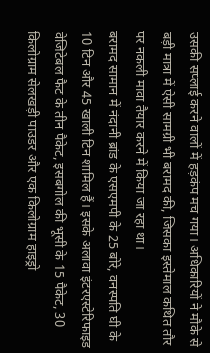उसकी सप्लाई करने वालों में हड़कंप मच गया। अधिकारियों ने मौके से बड़ी मात्रा में ऐसी सामग्री भी बरामद की, जिसका इस्तेमाल कथित तौर पर नकली मावा तैयार करने में किया जा रहा था।
बरामद सामान में नंदानी ब्रांड के एसएमपी के 25 बोरे, वनस्पति घी के 10 टिन और 45 खाली टिन शामिल हैं। इसके अलावा इंटरएस्टेरिफाइड वेजिटेबल फैट के तीन पैकेट, इसबगोल की भूसी के 15 पैकेट, 30 किलोग्राम सेलखड़ी पाउडर और एक किलोग्राम हाइड्रो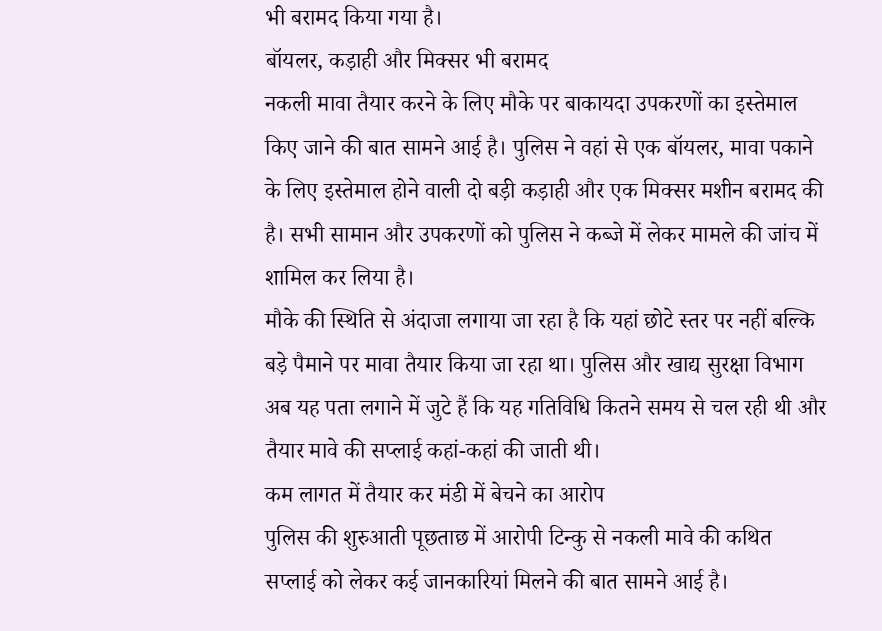भी बरामद किया गया है।
बॉयलर, कड़ाही और मिक्सर भी बरामद
नकली मावा तैयार करने के लिए मौके पर बाकायदा उपकरणों का इस्तेमाल किए जाने की बात सामने आई है। पुलिस ने वहां से एक बॉयलर, मावा पकाने के लिए इस्तेमाल होने वाली दो बड़ी कड़ाही और एक मिक्सर मशीन बरामद की है। सभी सामान और उपकरणों को पुलिस ने कब्जे में लेकर मामले की जांच में शामिल कर लिया है।
मौके की स्थिति से अंदाजा लगाया जा रहा है कि यहां छोटे स्तर पर नहीं बल्कि बड़े पैमाने पर मावा तैयार किया जा रहा था। पुलिस और खाद्य सुरक्षा विभाग अब यह पता लगाने में जुटे हैं कि यह गतिविधि कितने समय से चल रही थी और तैयार मावे की सप्लाई कहां-कहां की जाती थी।
कम लागत में तैयार कर मंडी में बेचने का आरोप
पुलिस की शुरुआती पूछताछ में आरोपी टिन्कु से नकली मावे की कथित सप्लाई को लेकर कई जानकारियां मिलने की बात सामने आई है।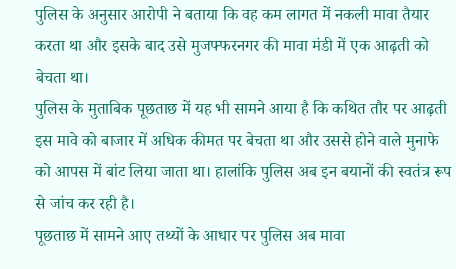पुलिस के अनुसार आरोपी ने बताया कि वह कम लागत में नकली मावा तैयार करता था और इसके बाद उसे मुजफ्फरनगर की मावा मंडी में एक आढ़ती को बेचता था।
पुलिस के मुताबिक पूछताछ में यह भी सामने आया है कि कथित तौर पर आढ़ती इस मावे को बाजार में अधिक कीमत पर बेचता था और उससे होने वाले मुनाफे को आपस में बांट लिया जाता था। हालांकि पुलिस अब इन बयानों की स्वतंत्र रूप से जांच कर रही है।
पूछताछ में सामने आए तथ्यों के आधार पर पुलिस अब मावा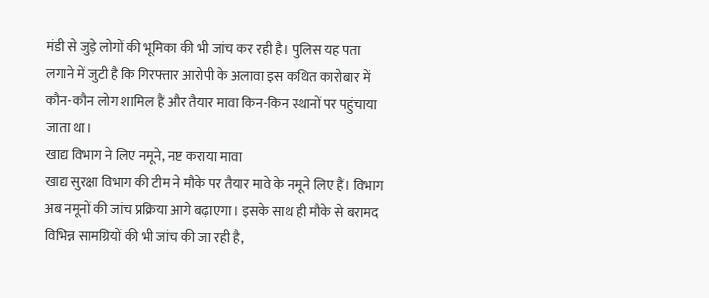मंडी से जुड़े लोगों की भूमिका की भी जांच कर रही है। पुलिस यह पता लगाने में जुटी है कि गिरफ्तार आरोपी के अलावा इस कथित कारोबार में कौन-कौन लोग शामिल हैं और तैयार मावा किन-किन स्थानों पर पहुंचाया जाता था।
खाद्य विभाग ने लिए नमूने, नष्ट कराया मावा
खाद्य सुरक्षा विभाग की टीम ने मौके पर तैयार मावे के नमूने लिए हैं। विभाग अब नमूनों की जांच प्रक्रिया आगे बढ़ाएगा। इसके साथ ही मौके से बरामद विभिन्न सामग्रियों की भी जांच की जा रही है,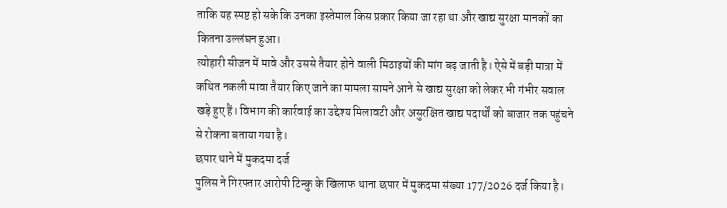ताकि यह स्पष्ट हो सके कि उनका इस्तेमाल किस प्रकार किया जा रहा था और खाद्य सुरक्षा मानकों का कितना उल्लंघन हुआ।
त्योहारी सीजन में मावे और उससे तैयार होने वाली मिठाइयों की मांग बढ़ जाती है। ऐसे में बड़ी मात्रा में कथित नकली मावा तैयार किए जाने का मामला सामने आने से खाद्य सुरक्षा को लेकर भी गंभीर सवाल खड़े हुए हैं। विभाग की कार्रवाई का उद्देश्य मिलावटी और असुरक्षित खाद्य पदार्थों को बाजार तक पहुंचने से रोकना बताया गया है।
छपार थाने में मुकदमा दर्ज
पुलिस ने गिरफ्तार आरोपी टिन्कु के खिलाफ थाना छपार में मुकदमा संख्या 177/2026 दर्ज किया है।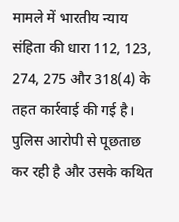मामले में भारतीय न्याय संहिता की धारा 112, 123, 274, 275 और 318(4) के तहत कार्रवाई की गई है। पुलिस आरोपी से पूछताछ कर रही है और उसके कथित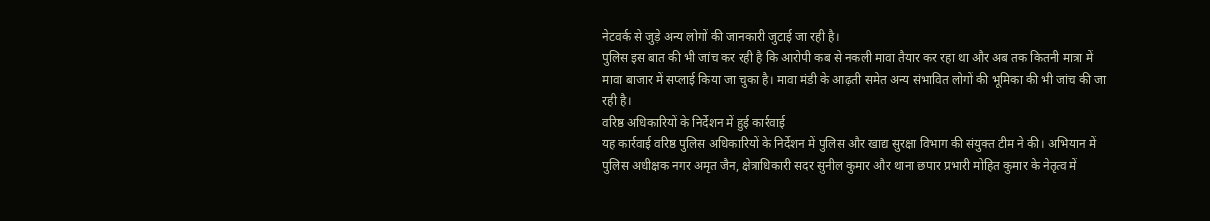नेटवर्क से जुड़े अन्य लोगों की जानकारी जुटाई जा रही है।
पुलिस इस बात की भी जांच कर रही है कि आरोपी कब से नकली मावा तैयार कर रहा था और अब तक कितनी मात्रा में मावा बाजार में सप्लाई किया जा चुका है। मावा मंडी के आढ़ती समेत अन्य संभावित लोगों की भूमिका की भी जांच की जा रही है।
वरिष्ठ अधिकारियों के निर्देशन में हुई कार्रवाई
यह कार्रवाई वरिष्ठ पुलिस अधिकारियों के निर्देशन में पुलिस और खाद्य सुरक्षा विभाग की संयुक्त टीम ने की। अभियान में पुलिस अधीक्षक नगर अमृत जैन, क्षेत्राधिकारी सदर सुनील कुमार और थाना छपार प्रभारी मोहित कुमार के नेतृत्व में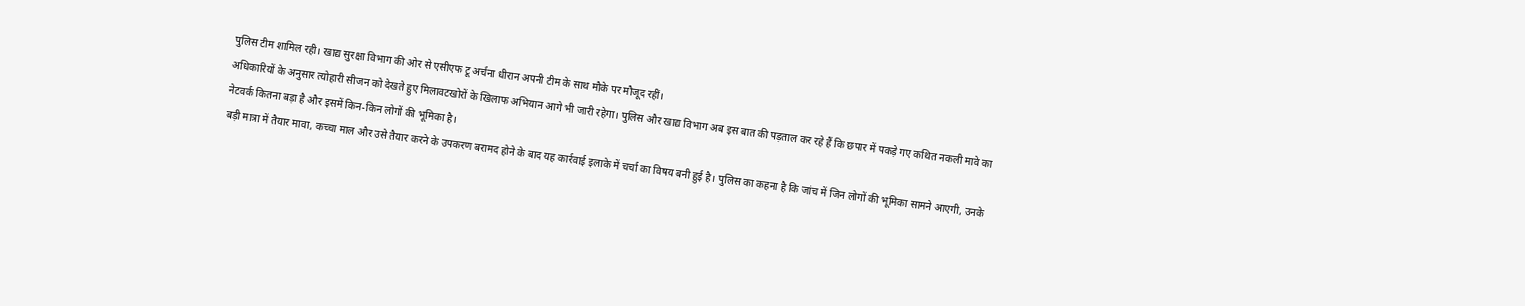पुलिस टीम शामिल रही। खाद्य सुरक्षा विभाग की ओर से एसीएफ टू अर्चना धीरान अपनी टीम के साथ मौके पर मौजूद रहीं।
अधिकारियों के अनुसार त्योहारी सीजन को देखते हुए मिलावटखोरों के खिलाफ अभियान आगे भी जारी रहेगा। पुलिस और खाद्य विभाग अब इस बात की पड़ताल कर रहे हैं कि छपार में पकड़े गए कथित नकली मावे का नेटवर्क कितना बड़ा है और इसमें किन-किन लोगों की भूमिका है।
बड़ी मात्रा में तैयार मावा, कच्चा माल और उसे तैयार करने के उपकरण बरामद होने के बाद यह कार्रवाई इलाके में चर्चा का विषय बनी हुई है। पुलिस का कहना है कि जांच में जिन लोगों की भूमिका सामने आएगी, उनके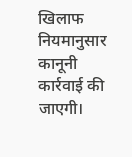खिलाफ नियमानुसार कानूनी कार्रवाई की जाएगी।